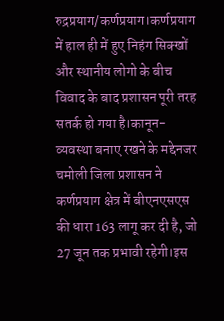रुद्रप्रयाग/कर्णप्रयाग।कर्णप्रयाग में हाल ही में हुए निहंग सिक्खों और स्थानीय लोगो के बीच विवाद के बाद प्रशासन पूरी तरह सतर्क हो गया है।कानून-व्यवस्था बनाए रखने के मद्देनजर चमोली जिला प्रशासन ने कर्णप्रयाग क्षेत्र में बीएनएसएस की धारा 163 लागू कर दी है, जो 27 जून तक प्रभावी रहेगी।इस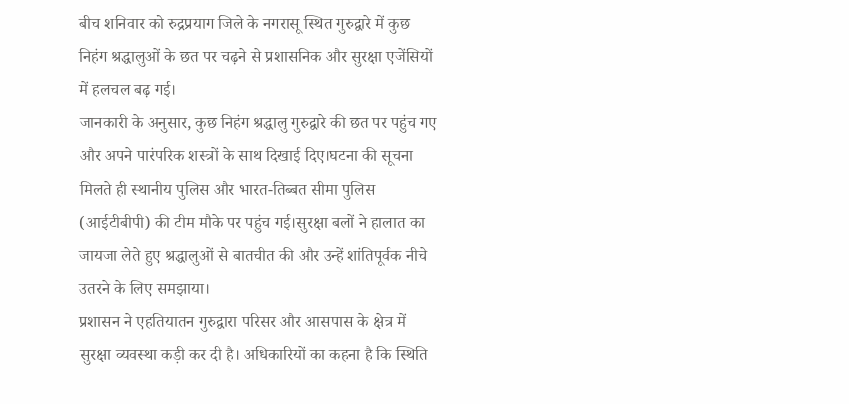बीच शनिवार को रुद्रप्रयाग जिले के नगरासू स्थित गुरुद्वारे में कुछ निहंग श्रद्धालुओं के छत पर चढ़ने से प्रशासनिक और सुरक्षा एजेंसियों में हलचल बढ़ गई।
जानकारी के अनुसार, कुछ निहंग श्रद्धालु गुरुद्वारे की छत पर पहुंच गए और अपने पारंपरिक शस्त्रों के साथ दिखाई दिए।घटना की सूचना मिलते ही स्थानीय पुलिस और भारत-तिब्बत सीमा पुलिस (आईटीबीपी) की टीम मौके पर पहुंच गई।सुरक्षा बलों ने हालात का जायजा लेते हुए श्रद्धालुओं से बातचीत की और उन्हें शांतिपूर्वक नीचे उतरने के लिए समझाया।
प्रशासन ने एहतियातन गुरुद्वारा परिसर और आसपास के क्षेत्र में सुरक्षा व्यवस्था कड़ी कर दी है। अधिकारियों का कहना है कि स्थिति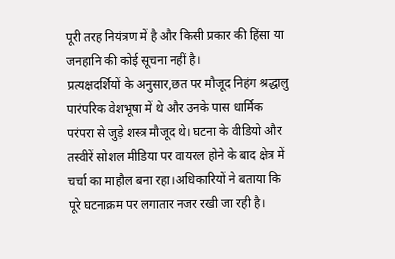पूरी तरह नियंत्रण में है और किसी प्रकार की हिंसा या जनहानि की कोई सूचना नहीं है।
प्रत्यक्षदर्शियों के अनुसार,छत पर मौजूद निहंग श्रद्धालु पारंपरिक वेशभूषा में थे और उनके पास धार्मिक परंपरा से जुड़े शस्त्र मौजूद थे। घटना के वीडियो और तस्वीरें सोशल मीडिया पर वायरल होने के बाद क्षेत्र में चर्चा का माहौल बना रहा।अधिकारियों ने बताया कि पूरे घटनाक्रम पर लगातार नजर रखी जा रही है।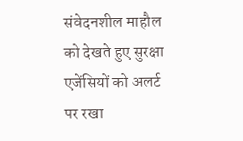संवेदनशील माहौल को देखते हुए सुरक्षा एजेंसियों को अलर्ट पर रखा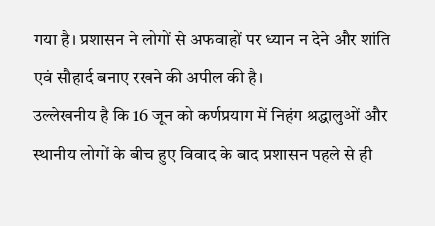गया है। प्रशासन ने लोगों से अफवाहों पर ध्यान न देने और शांति एवं सौहार्द बनाए रखने की अपील की है।
उल्लेखनीय है कि 16 जून को कर्णप्रयाग में निहंग श्रद्धालुओं और स्थानीय लोगों के बीच हुए विवाद के बाद प्रशासन पहले से ही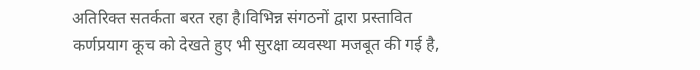अतिरिक्त सतर्कता बरत रहा है।विभिन्न संगठनों द्वारा प्रस्तावित कर्णप्रयाग कूच को देखते हुए भी सुरक्षा व्यवस्था मजबूत की गई है,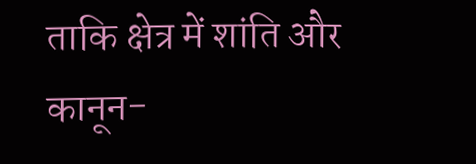ताकि क्षेत्र में शांति और कानून-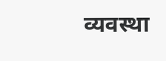व्यवस्था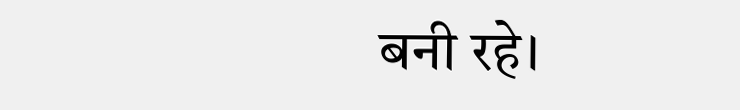बनी रहे।